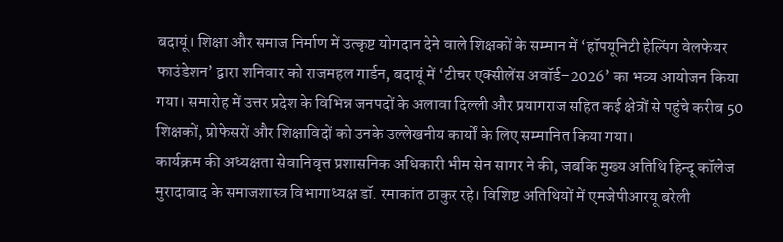बदायूं। शिक्षा और समाज निर्माण में उत्कृष्ट योगदान देने वाले शिक्षकों के सम्मान में ‘हॉपयूनिटी हेल्पिंग वेलफेयर फाउंडेशन’ द्वारा शनिवार को राजमहल गार्डन, बदायूं में ‘टीचर एक्सीलेंस अवॉर्ड–2026’ का भव्य आयोजन किया गया। समारोह में उत्तर प्रदेश के विभिन्न जनपदों के अलावा दिल्ली और प्रयागराज सहित कई क्षेत्रों से पहुंचे करीब 50 शिक्षकों, प्रोफेसरों और शिक्षाविदों को उनके उल्लेखनीय कार्यों के लिए सम्मानित किया गया।
कार्यक्रम की अध्यक्षता सेवानिवृत्त प्रशासनिक अधिकारी भीम सेन सागर ने की, जबकि मुख्य अतिथि हिन्दू कॉलेज मुरादाबाद के समाजशास्त्र विभागाध्यक्ष डॉ. रमाकांत ठाकुर रहे। विशिष्ट अतिथियों में एमजेपीआरयू बरेली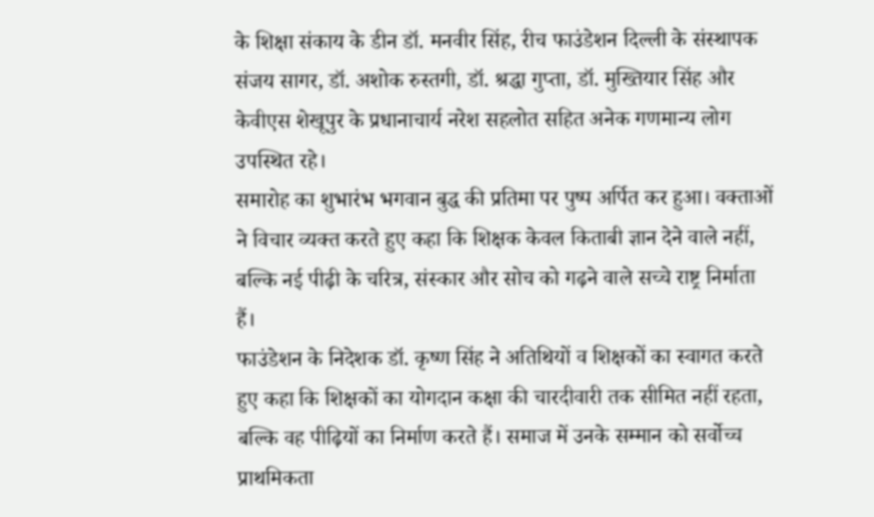के शिक्षा संकाय के डीन डॉ. मनवीर सिंह, रीच फाउंडेशन दिल्ली के संस्थापक संजय सागर, डॉ. अशोक रुस्तगी, डॉ. श्रद्धा गुप्ता, डॉ. मुख्तियार सिंह और केवीएस शेखूपुर के प्रधानाचार्य नरेश सहलोत सहित अनेक गणमान्य लोग उपस्थित रहे।
समारोह का शुभारंभ भगवान बुद्ध की प्रतिमा पर पुष्प अर्पित कर हुआ। वक्ताओं ने विचार व्यक्त करते हुए कहा कि शिक्षक केवल किताबी ज्ञान देने वाले नहीं, बल्कि नई पीढ़ी के चरित्र, संस्कार और सोच को गढ़ने वाले सच्चे राष्ट्र निर्माता हैं।
फाउंडेशन के निदेशक डॉ. कृष्ण सिंह ने अतिथियों व शिक्षकों का स्वागत करते हुए कहा कि शिक्षकों का योगदान कक्षा की चारदीवारी तक सीमित नहीं रहता, बल्कि वह पीढ़ियों का निर्माण करते हैं। समाज में उनके सम्मान को सर्वोच्च प्राथमिकता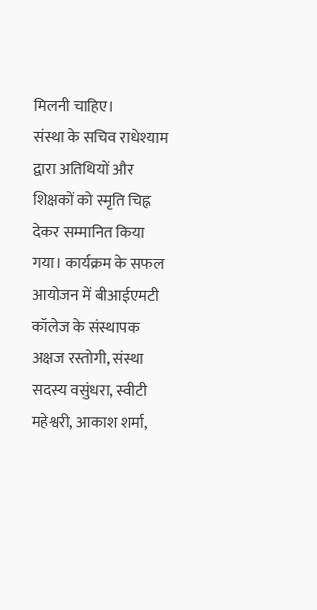मिलनी चाहिए।
संस्था के सचिव राधेश्याम द्वारा अतिथियों और शिक्षकों को स्मृति चिह्न देकर सम्मानित किया गया। कार्यक्रम के सफल आयोजन में बीआईएमटी कॉलेज के संस्थापक अक्षज रस्तोगी, संस्था सदस्य वसुंधरा, स्वीटी महेश्वरी, आकाश शर्मा,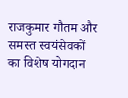राजकुमार गौतम और समस्त स्वयंसेवकों का विशेष योगदान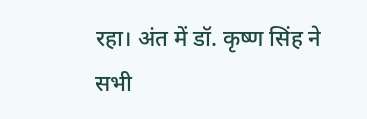रहा। अंत में डॉ. कृष्ण सिंह ने सभी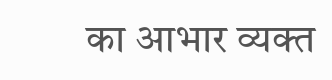का आभार व्यक्त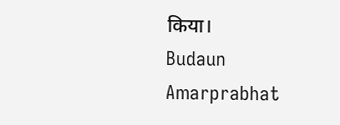किया।
Budaun Amarprabhat